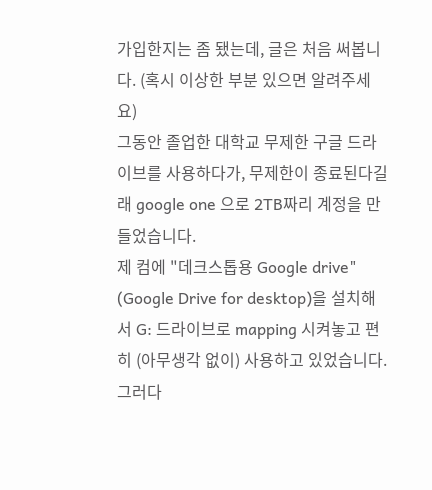가입한지는 좀 됐는데, 글은 처음 써봅니다. (혹시 이상한 부분 있으면 알려주세요)
그동안 졸업한 대학교 무제한 구글 드라이브를 사용하다가, 무제한이 종료된다길래 google one 으로 2TB짜리 계정을 만들었습니다.
제 컴에 "데크스톱용 Google drive" (Google Drive for desktop)을 설치해서 G: 드라이브로 mapping 시켜놓고 편히 (아무생각 없이) 사용하고 있었습니다.
그러다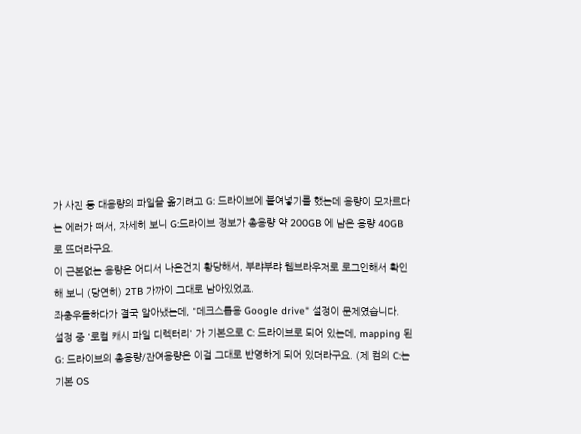가 사진 등 대용량의 파일을 옮기려고 G: 드라이브에 붙여넣기를 했는데 용량이 모자르다는 에러가 떠서, 자세히 보니 G:드라이브 정보가 총용량 약 200GB 에 남은 용량 40GB 로 뜨더라구요.
이 근본없는 용량은 어디서 나온건지 황당해서, 부랴부랴 웹브라우저로 로그인해서 확인해 보니 (당연히) 2TB 가까이 그대로 남아있었죠.
좌충우돌하다가 결국 알아냈는데, "데크스톱용 Google drive" 설정이 문제였습니다.
설정 중 '로컬 캐시 파일 디렉터리' 가 기본으로 C: 드라이브로 되어 있는데, mapping 된 G: 드라이브의 총용량/잔여용량은 이걸 그대로 반영하게 되어 있더라구요. (제 컴의 C:는 기본 OS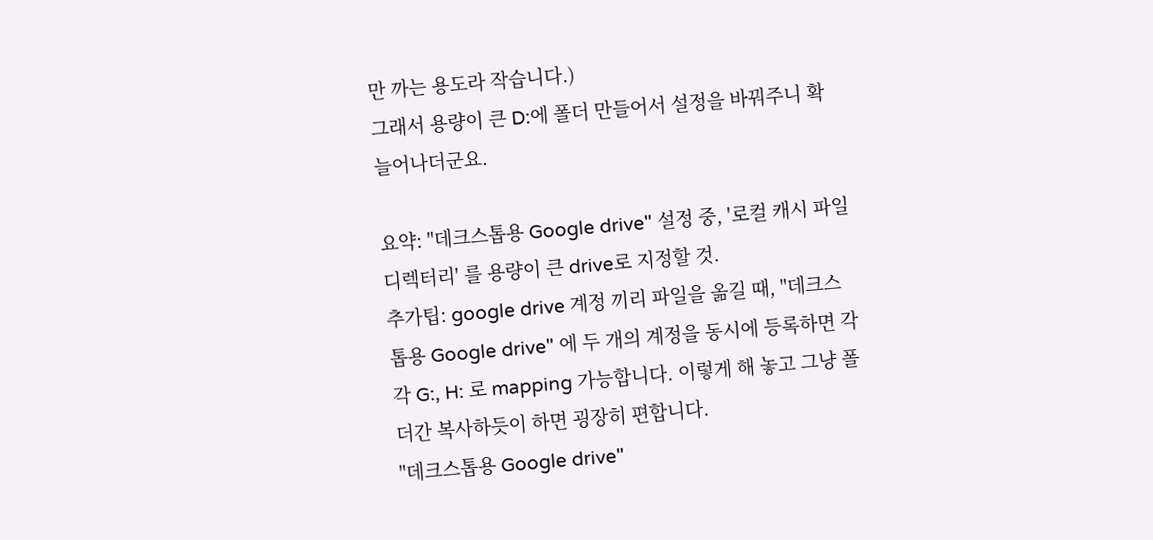만 까는 용도라 작습니다.)
그래서 용량이 큰 D:에 폴더 만들어서 설정을 바꿔주니 확 늘어나더군요.

요약: "데크스톱용 Google drive" 설정 중, '로컬 캐시 파일 디렉터리' 를 용량이 큰 drive로 지정할 것.
추가팁: google drive 계정 끼리 파일을 옮길 때, "데크스톱용 Google drive" 에 두 개의 계정을 동시에 등록하면 각각 G:, H: 로 mapping 가능합니다. 이렇게 해 놓고 그냥 폴더간 복사하듯이 하면 굉장히 편합니다.
"데크스톱용 Google drive"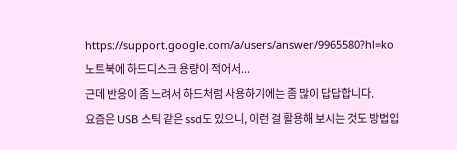https://support.google.com/a/users/answer/9965580?hl=ko
노트북에 하드디스크 용량이 적어서...
근데 반응이 좀 느려서 하드처럼 사용하기에는 좀 많이 답답합니다.
요즘은 USB 스틱 같은 ssd도 있으니, 이런 걸 활용해 보시는 것도 방법입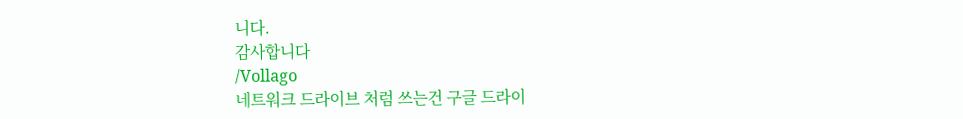니다.
감사합니다
/Vollago
네트워크 드라이브 처럼 쓰는건 구글 드라이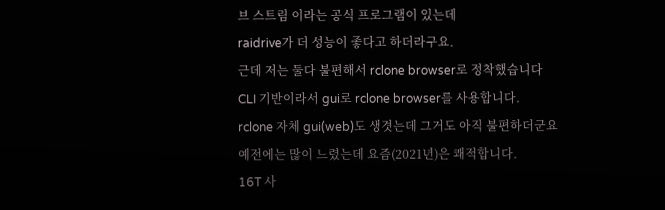브 스트림 이라는 공식 프로그램이 있는데
raidrive가 더 성능이 좋다고 하더라구요.
근데 저는 둘다 불편해서 rclone browser로 정착했습니다
CLI 기반이라서 gui로 rclone browser를 사용합니다.
rclone 자체 gui(web)도 생겻는데 그거도 아직 불편하더군요
예전에는 많이 느렸는데 요즘(2021년)은 쾌적합니다.
16T 사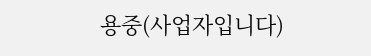용중(사업자입니다)